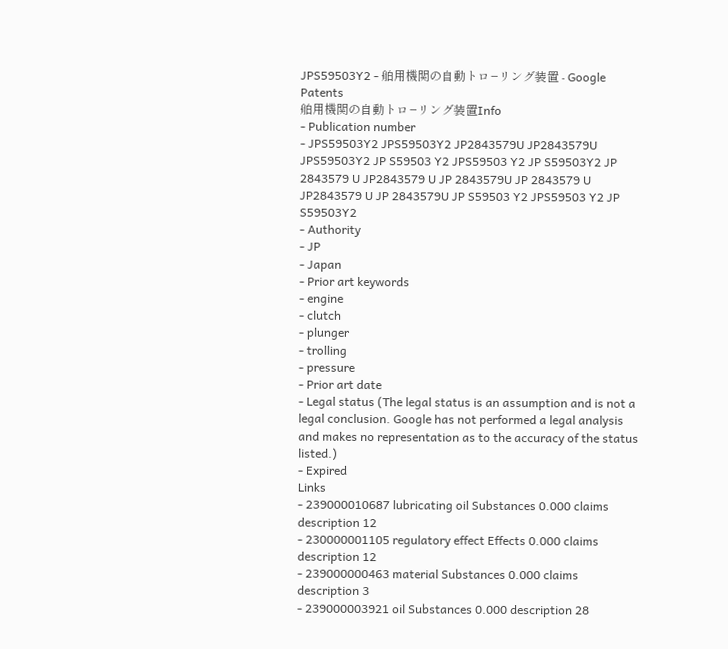JPS59503Y2 - 舶用機関の自動トロ−リング装置 - Google Patents
舶用機関の自動トロ−リング装置Info
- Publication number
- JPS59503Y2 JPS59503Y2 JP2843579U JP2843579U JPS59503Y2 JP S59503 Y2 JPS59503 Y2 JP S59503Y2 JP 2843579 U JP2843579 U JP 2843579U JP 2843579 U JP2843579 U JP 2843579U JP S59503 Y2 JPS59503 Y2 JP S59503Y2
- Authority
- JP
- Japan
- Prior art keywords
- engine
- clutch
- plunger
- trolling
- pressure
- Prior art date
- Legal status (The legal status is an assumption and is not a legal conclusion. Google has not performed a legal analysis and makes no representation as to the accuracy of the status listed.)
- Expired
Links
- 239000010687 lubricating oil Substances 0.000 claims description 12
- 230000001105 regulatory effect Effects 0.000 claims description 12
- 239000000463 material Substances 0.000 claims description 3
- 239000003921 oil Substances 0.000 description 28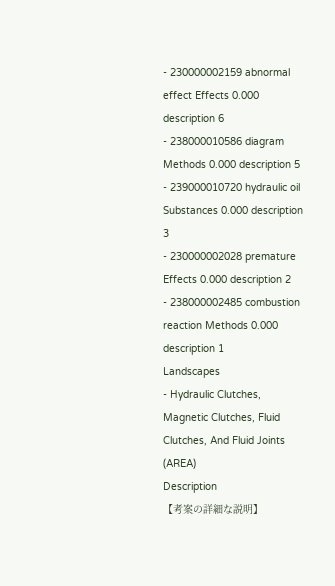- 230000002159 abnormal effect Effects 0.000 description 6
- 238000010586 diagram Methods 0.000 description 5
- 239000010720 hydraulic oil Substances 0.000 description 3
- 230000002028 premature Effects 0.000 description 2
- 238000002485 combustion reaction Methods 0.000 description 1
Landscapes
- Hydraulic Clutches, Magnetic Clutches, Fluid Clutches, And Fluid Joints (AREA)
Description
【考案の詳細な説明】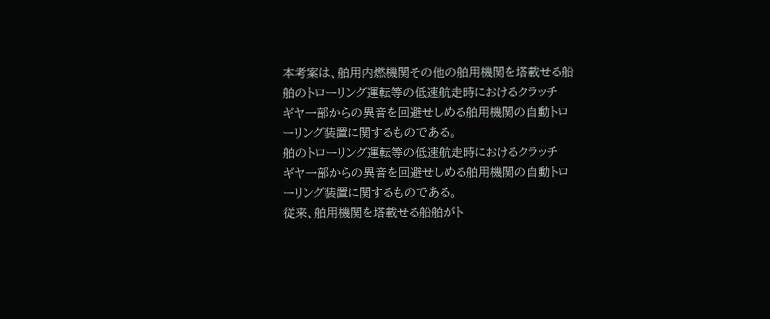本考案は、舶用内燃機関その他の舶用機関を塔載せる船
舶のトローリング運転等の低速航走時におけるクラッチ
ギヤ一部からの異音を回避せしめる舶用機関の自動トロ
ーリング装置に関するものである。
舶のトローリング運転等の低速航走時におけるクラッチ
ギヤ一部からの異音を回避せしめる舶用機関の自動トロ
ーリング装置に関するものである。
従来、舶用機関を塔載せる船舶がト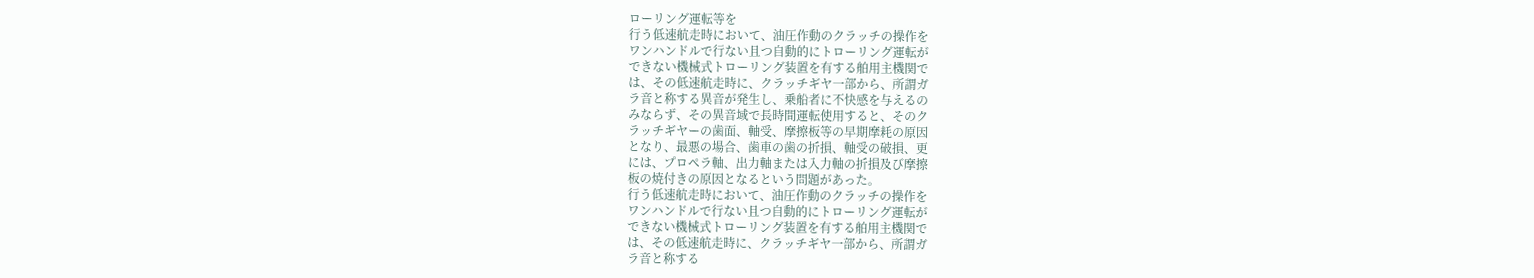ローリング運転等を
行う低速航走時において、油圧作動のクラッチの操作を
ワンハンドルで行ない且つ自動的にトローリング運転が
できない機械式トローリング装置を有する舶用主機関で
は、その低速航走時に、クラッチギヤ一部から、所謂ガ
ラ音と称する異音が発生し、乗船者に不快感を与えるの
みならず、その異音域で長時間運転使用すると、そのク
ラッチギヤーの歯面、軸受、摩擦板等の早期摩耗の原因
となり、最悪の場合、歯車の歯の折損、軸受の破損、更
には、プロペラ軸、出力軸または入力軸の折損及び摩擦
板の焼付きの原因となるという問題があった。
行う低速航走時において、油圧作動のクラッチの操作を
ワンハンドルで行ない且つ自動的にトローリング運転が
できない機械式トローリング装置を有する舶用主機関で
は、その低速航走時に、クラッチギヤ一部から、所謂ガ
ラ音と称する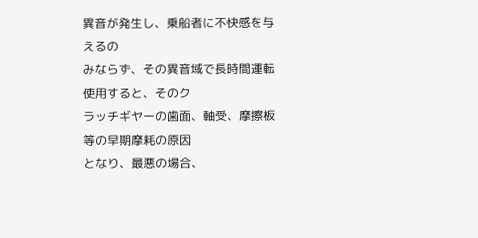異音が発生し、乗船者に不快感を与えるの
みならず、その異音域で長時間運転使用すると、そのク
ラッチギヤーの歯面、軸受、摩擦板等の早期摩耗の原因
となり、最悪の場合、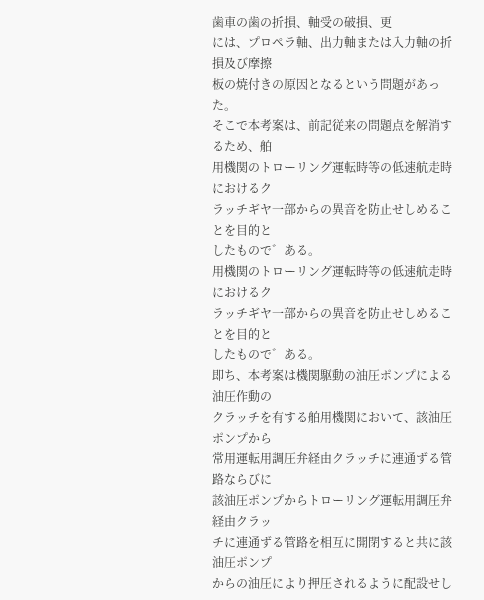歯車の歯の折損、軸受の破損、更
には、プロペラ軸、出力軸または入力軸の折損及び摩擦
板の焼付きの原因となるという問題があった。
そこで本考案は、前記従来の問題点を解消するため、舶
用機関のトローリング運転時等の低速航走時におけるク
ラッチギヤ一部からの異音を防止せしめることを目的と
したもので゛ある。
用機関のトローリング運転時等の低速航走時におけるク
ラッチギヤ一部からの異音を防止せしめることを目的と
したもので゛ある。
即ち、本考案は機関駆動の油圧ポンプによる油圧作動の
クラッチを有する舶用機関において、該油圧ポンプから
常用運転用調圧弁経由クラッチに連通ずる管路ならびに
該油圧ポンプからトローリング運転用調圧弁経由クラッ
チに連通ずる管路を相互に開閉すると共に該油圧ポンプ
からの油圧により押圧されるように配設せし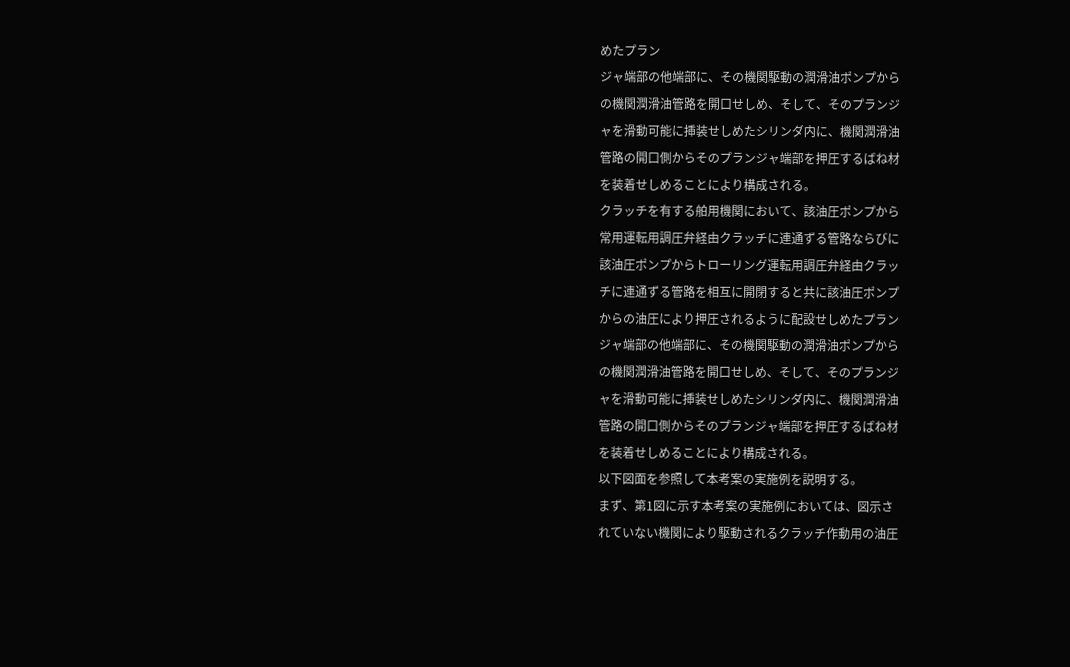めたプラン
ジャ端部の他端部に、その機関駆動の潤滑油ポンプから
の機関潤滑油管路を開口せしめ、そして、そのプランジ
ャを滑動可能に挿装せしめたシリンダ内に、機関潤滑油
管路の開口側からそのプランジャ端部を押圧するばね材
を装着せしめることにより構成される。
クラッチを有する舶用機関において、該油圧ポンプから
常用運転用調圧弁経由クラッチに連通ずる管路ならびに
該油圧ポンプからトローリング運転用調圧弁経由クラッ
チに連通ずる管路を相互に開閉すると共に該油圧ポンプ
からの油圧により押圧されるように配設せしめたプラン
ジャ端部の他端部に、その機関駆動の潤滑油ポンプから
の機関潤滑油管路を開口せしめ、そして、そのプランジ
ャを滑動可能に挿装せしめたシリンダ内に、機関潤滑油
管路の開口側からそのプランジャ端部を押圧するばね材
を装着せしめることにより構成される。
以下図面を参照して本考案の実施例を説明する。
まず、第1図に示す本考案の実施例においては、図示さ
れていない機関により駆動されるクラッチ作動用の油圧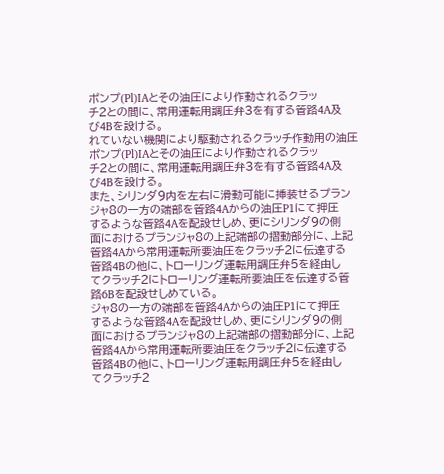ポンプ(Pl)IAとその油圧により作動されるクラッ
チ2との間に、常用運転用調圧弁3を有する管路4A及
び4Bを設ける。
れていない機関により駆動されるクラッチ作動用の油圧
ポンプ(Pl)IAとその油圧により作動されるクラッ
チ2との間に、常用運転用調圧弁3を有する管路4A及
び4Bを設ける。
また、シリンダ9内を左右に滑動可能に挿装せるプラン
ジャ8の一方の端部を管路4Aからの油圧P1にて押圧
するような管路4Aを配設せしめ、更にシリンダ9の側
面におけるプランジャ8の上記端部の摺動部分に、上記
管路4Aから常用運転所要油圧をクラッチ2に伝達する
管路4Bの他に、トローリング運転用調圧弁5を経由し
てクラッチ2にトローリング運転所要油圧を伝達する管
路6Bを配設せしめている。
ジャ8の一方の端部を管路4Aからの油圧P1にて押圧
するような管路4Aを配設せしめ、更にシリンダ9の側
面におけるプランジャ8の上記端部の摺動部分に、上記
管路4Aから常用運転所要油圧をクラッチ2に伝達する
管路4Bの他に、トローリング運転用調圧弁5を経由し
てクラッチ2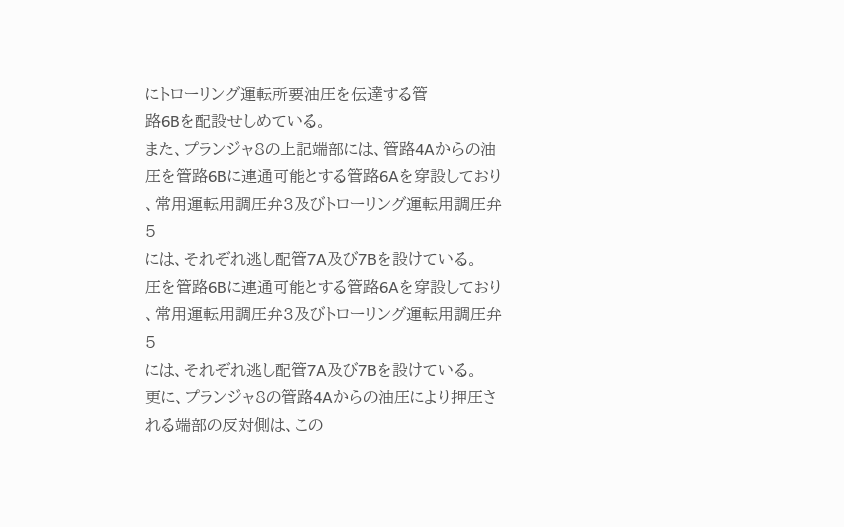にトローリング運転所要油圧を伝達する管
路6Bを配設せしめている。
また、プランジャ8の上記端部には、管路4Aからの油
圧を管路6Bに連通可能とする管路6Aを穿設しており
、常用運転用調圧弁3及びトローリング運転用調圧弁5
には、それぞれ逃し配管7A及び7Bを設けている。
圧を管路6Bに連通可能とする管路6Aを穿設しており
、常用運転用調圧弁3及びトローリング運転用調圧弁5
には、それぞれ逃し配管7A及び7Bを設けている。
更に、プランジャ8の管路4Aからの油圧により押圧さ
れる端部の反対側は、この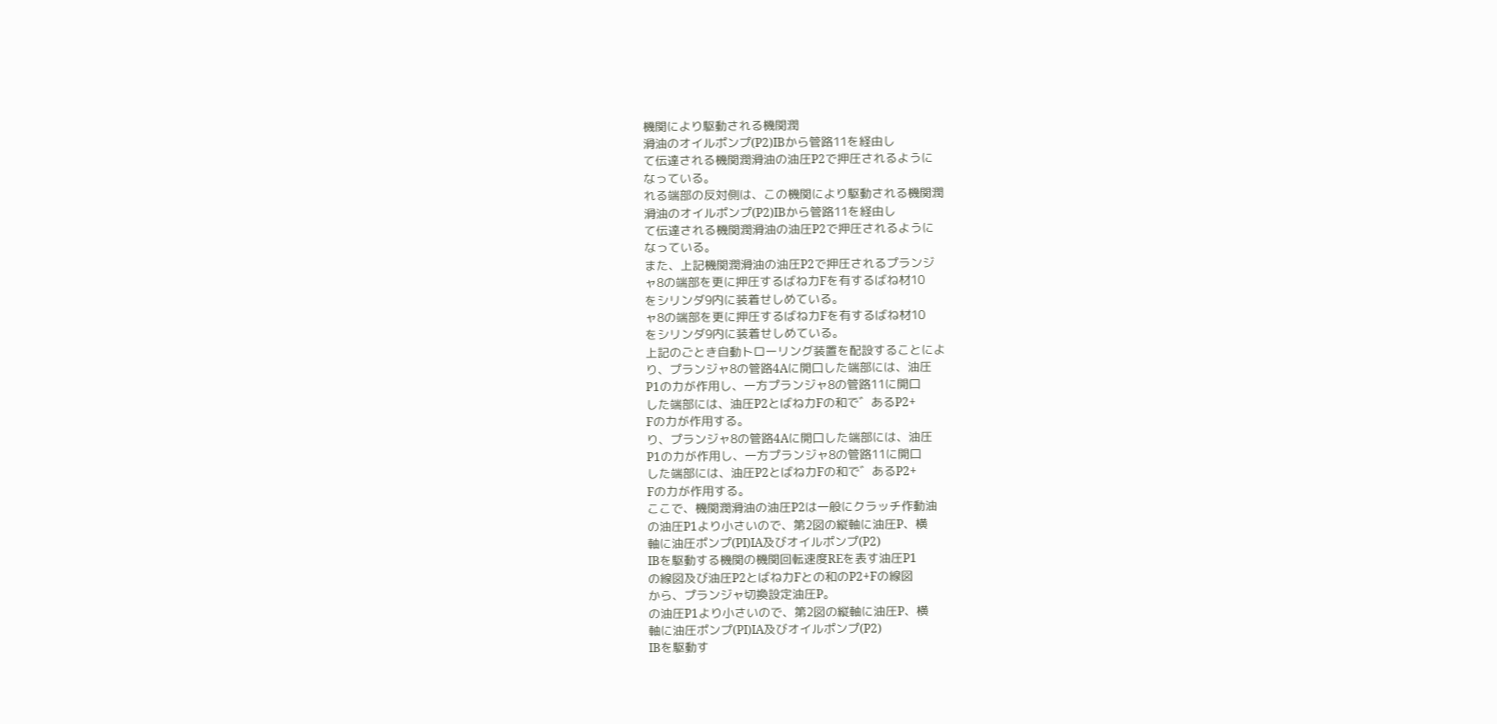機関により駆動される機関潤
滑油のオイルポンプ(P2)IBから管路11を経由し
て伝達される機関潤滑油の油圧P2で押圧されるように
なっている。
れる端部の反対側は、この機関により駆動される機関潤
滑油のオイルポンプ(P2)IBから管路11を経由し
て伝達される機関潤滑油の油圧P2で押圧されるように
なっている。
また、上記機関潤滑油の油圧P2で押圧されるプランジ
ャ8の端部を更に押圧するばね力Fを有するばね材10
をシリンダ9内に装着せしめている。
ャ8の端部を更に押圧するばね力Fを有するばね材10
をシリンダ9内に装着せしめている。
上記のごとき自動トローリング装置を配設することによ
り、プランジャ8の管路4Aに開口した端部には、油圧
P1の力が作用し、一方プランジャ8の管路11に開口
した端部には、油圧P2とばね力Fの和で゛あるP2+
Fの力が作用する。
り、プランジャ8の管路4Aに開口した端部には、油圧
P1の力が作用し、一方プランジャ8の管路11に開口
した端部には、油圧P2とばね力Fの和で゛あるP2+
Fの力が作用する。
ここで、機関潤滑油の油圧P2は一般にクラッチ作動油
の油圧P1より小さいので、第2図の縦軸に油圧P、横
軸に油圧ポンプ(PI)IA及びオイルポンプ(P2)
IBを駆動する機関の機関回転速度REを表す油圧P1
の線図及び油圧P2とばね力Fとの和のP2+Fの線図
から、プランジャ切換設定油圧P。
の油圧P1より小さいので、第2図の縦軸に油圧P、横
軸に油圧ポンプ(PI)IA及びオイルポンプ(P2)
IBを駆動す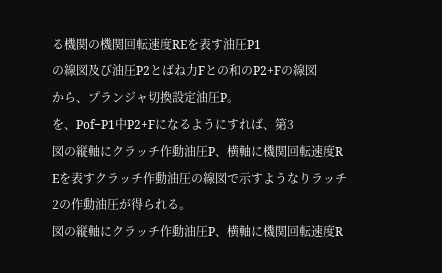る機関の機関回転速度REを表す油圧P1
の線図及び油圧P2とばね力Fとの和のP2+Fの線図
から、プランジャ切換設定油圧P。
を、Pof−P1中P2+Fになるようにすれば、第3
図の縦軸にクラッチ作動油圧P、横軸に機関回転速度R
Eを表すクラッチ作動油圧の線図で示すようなりラッチ
2の作動油圧が得られる。
図の縦軸にクラッチ作動油圧P、横軸に機関回転速度R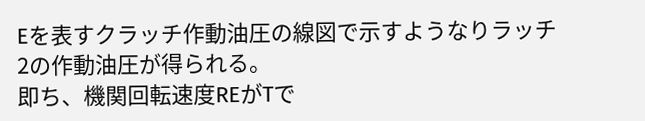Eを表すクラッチ作動油圧の線図で示すようなりラッチ
2の作動油圧が得られる。
即ち、機関回転速度REがTで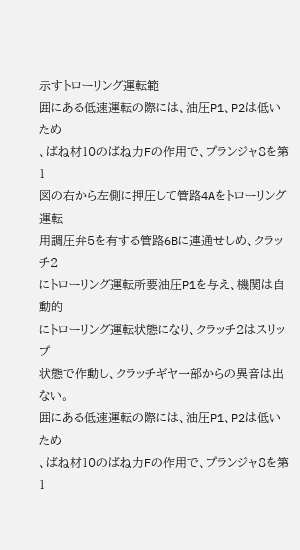示すトローリング運転範
囲にある低速運転の際には、油圧P1、P2は低いため
、ばね材10のばね力Fの作用で、プランジャ8を第1
図の右から左側に押圧して管路4Aをトローリング運転
用調圧弁5を有する管路6Bに連通せしめ、クラッチ2
にトローリング運転所要油圧P1を与え、機関は自動的
にトローリング運転状態になり、クラッチ2はスリップ
状態で作動し、クラッチギヤ一部からの異音は出ない。
囲にある低速運転の際には、油圧P1、P2は低いため
、ばね材10のばね力Fの作用で、プランジャ8を第1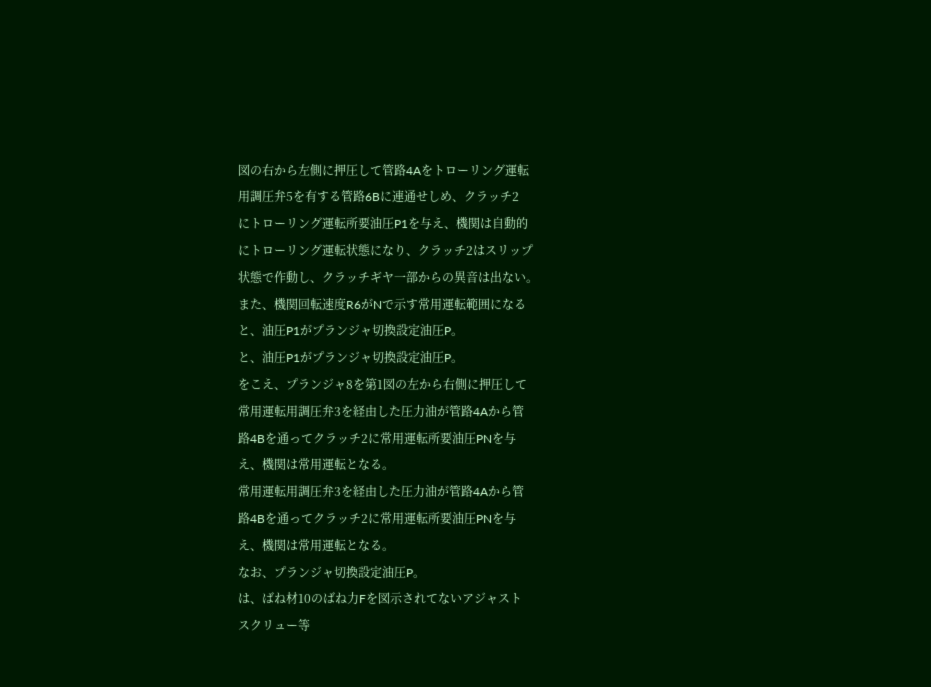図の右から左側に押圧して管路4Aをトローリング運転
用調圧弁5を有する管路6Bに連通せしめ、クラッチ2
にトローリング運転所要油圧P1を与え、機関は自動的
にトローリング運転状態になり、クラッチ2はスリップ
状態で作動し、クラッチギヤ一部からの異音は出ない。
また、機関回転速度R6がNで示す常用運転範囲になる
と、油圧P1がプランジャ切換設定油圧P。
と、油圧P1がプランジャ切換設定油圧P。
をこえ、プランジャ8を第1図の左から右側に押圧して
常用運転用調圧弁3を経由した圧力油が管路4Aから管
路4Bを通ってクラッチ2に常用運転所要油圧PNを与
え、機関は常用運転となる。
常用運転用調圧弁3を経由した圧力油が管路4Aから管
路4Bを通ってクラッチ2に常用運転所要油圧PNを与
え、機関は常用運転となる。
なお、プランジャ切換設定油圧P。
は、ばね材10のばね力Fを図示されてないアジャスト
スクリュー等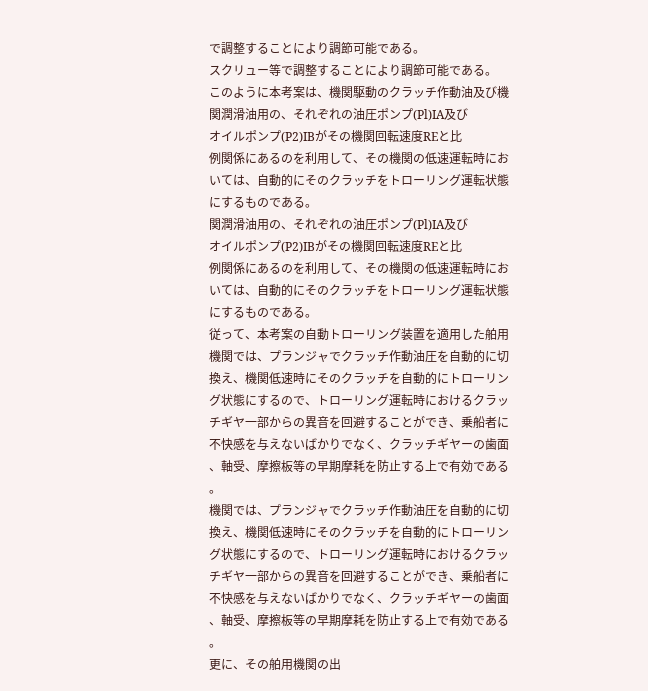で調整することにより調節可能である。
スクリュー等で調整することにより調節可能である。
このように本考案は、機関駆動のクラッチ作動油及び機
関潤滑油用の、それぞれの油圧ポンプ(Pl)IA及び
オイルポンプ(P2)IBがその機関回転速度REと比
例関係にあるのを利用して、その機関の低速運転時にお
いては、自動的にそのクラッチをトローリング運転状態
にするものである。
関潤滑油用の、それぞれの油圧ポンプ(Pl)IA及び
オイルポンプ(P2)IBがその機関回転速度REと比
例関係にあるのを利用して、その機関の低速運転時にお
いては、自動的にそのクラッチをトローリング運転状態
にするものである。
従って、本考案の自動トローリング装置を適用した舶用
機関では、プランジャでクラッチ作動油圧を自動的に切
換え、機関低速時にそのクラッチを自動的にトローリン
グ状態にするので、トローリング運転時におけるクラッ
チギヤ一部からの異音を回避することができ、乗船者に
不快感を与えないばかりでなく、クラッチギヤーの歯面
、軸受、摩擦板等の早期摩耗を防止する上で有効である
。
機関では、プランジャでクラッチ作動油圧を自動的に切
換え、機関低速時にそのクラッチを自動的にトローリン
グ状態にするので、トローリング運転時におけるクラッ
チギヤ一部からの異音を回避することができ、乗船者に
不快感を与えないばかりでなく、クラッチギヤーの歯面
、軸受、摩擦板等の早期摩耗を防止する上で有効である
。
更に、その舶用機関の出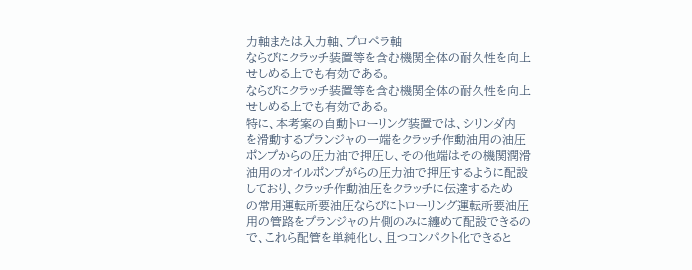力軸または入力軸、プロペラ軸
ならびにクラッチ装置等を含む機関全体の耐久性を向上
せしめる上でも有効である。
ならびにクラッチ装置等を含む機関全体の耐久性を向上
せしめる上でも有効である。
特に、本考案の自動トローリング装置では、シリンダ内
を滑動するプランジャの一端をクラッチ作動油用の油圧
ポンプからの圧力油で押圧し、その他端はその機関潤滑
油用のオイルポンプがらの圧力油で押圧するように配設
しており、クラッチ作動油圧をクラッチに伝達するため
の常用運転所要油圧ならびにトローリング運転所要油圧
用の管路をプランジャの片側のみに纏めて配設できるの
で、これら配管を単純化し、且つコンパクト化できると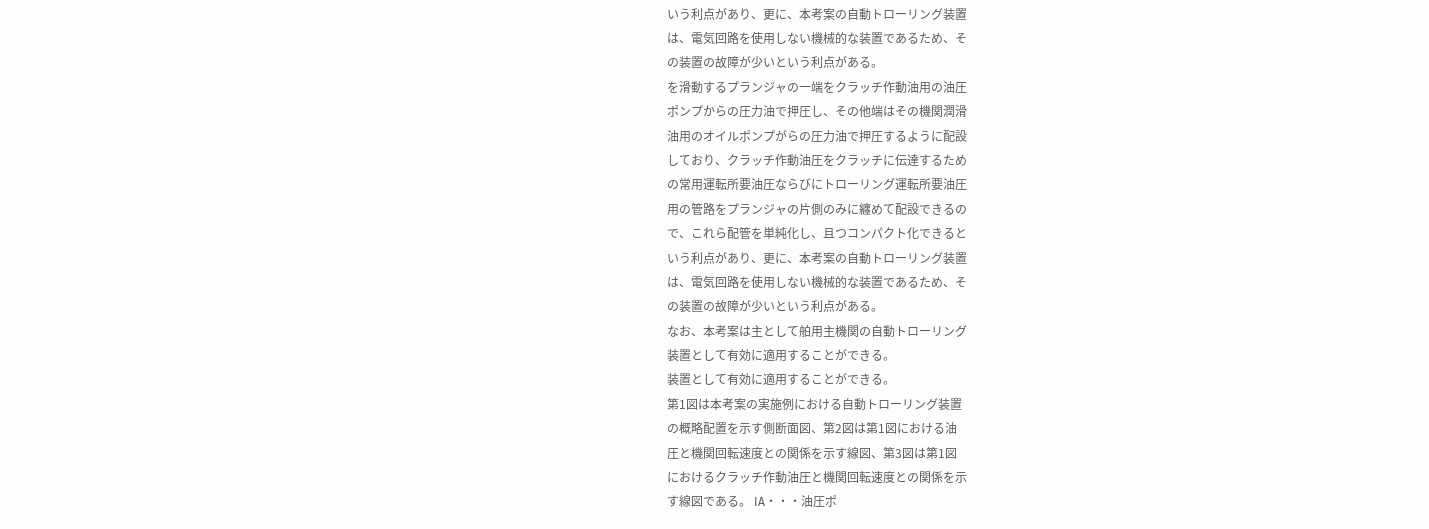いう利点があり、更に、本考案の自動トローリング装置
は、電気回路を使用しない機械的な装置であるため、そ
の装置の故障が少いという利点がある。
を滑動するプランジャの一端をクラッチ作動油用の油圧
ポンプからの圧力油で押圧し、その他端はその機関潤滑
油用のオイルポンプがらの圧力油で押圧するように配設
しており、クラッチ作動油圧をクラッチに伝達するため
の常用運転所要油圧ならびにトローリング運転所要油圧
用の管路をプランジャの片側のみに纏めて配設できるの
で、これら配管を単純化し、且つコンパクト化できると
いう利点があり、更に、本考案の自動トローリング装置
は、電気回路を使用しない機械的な装置であるため、そ
の装置の故障が少いという利点がある。
なお、本考案は主として舶用主機関の自動トローリング
装置として有効に適用することができる。
装置として有効に適用することができる。
第1図は本考案の実施例における自動トローリング装置
の概略配置を示す側断面図、第2図は第1図における油
圧と機関回転速度との関係を示す線図、第3図は第1図
におけるクラッチ作動油圧と機関回転速度との関係を示
す線図である。 IA・・・油圧ポ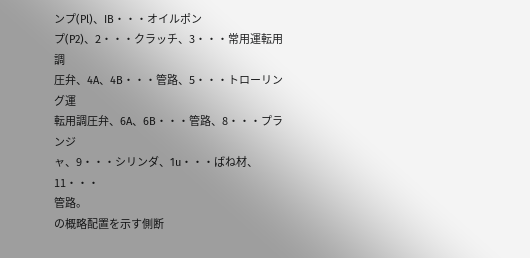ンプ(Pl)、IB・・・オイルポン
プ(P2)、2・・・クラッチ、3・・・常用運転用調
圧弁、4A、4B・・・管路、5・・・トローリング運
転用調圧弁、6A、6B・・・管路、8・・・プランジ
ャ、9・・・シリンダ、1u・・・ばね材、11・・・
管路。
の概略配置を示す側断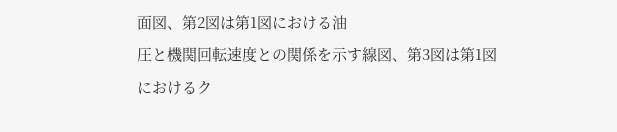面図、第2図は第1図における油
圧と機関回転速度との関係を示す線図、第3図は第1図
におけるク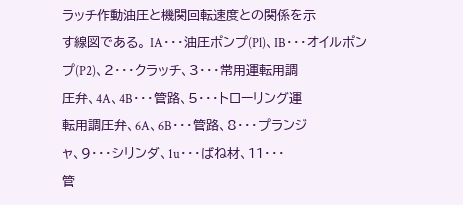ラッチ作動油圧と機関回転速度との関係を示
す線図である。 IA・・・油圧ポンプ(Pl)、IB・・・オイルポン
プ(P2)、2・・・クラッチ、3・・・常用運転用調
圧弁、4A、4B・・・管路、5・・・トローリング運
転用調圧弁、6A、6B・・・管路、8・・・プランジ
ャ、9・・・シリンダ、1u・・・ばね材、11・・・
管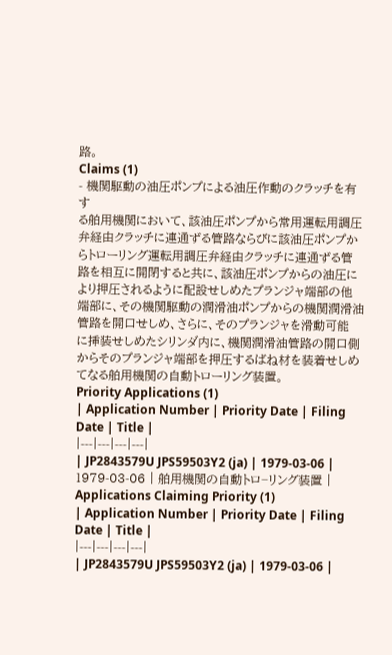路。
Claims (1)
- 機関駆動の油圧ポンプによる油圧作動のクラッチを有す
る舶用機関において、該油圧ポンプから常用運転用調圧
弁経由クラッチに連通ずる管路ならびに該油圧ポンプか
らトローリング運転用調圧弁経由クラッチに連通ずる管
路を相互に開閉すると共に、該油圧ポンプからの油圧に
より押圧されるように配設せしめたプランジャ端部の他
端部に、その機関駆動の潤滑油ポンプからの機関潤滑油
管路を開口せしめ、さらに、そのプランジャを滑動可能
に挿装せしめたシリンダ内に、機関潤滑油管路の開口側
からそのプランジャ端部を押圧するばね材を装着せしめ
てなる舶用機関の自動トローリング装置。
Priority Applications (1)
| Application Number | Priority Date | Filing Date | Title |
|---|---|---|---|
| JP2843579U JPS59503Y2 (ja) | 1979-03-06 | 1979-03-06 | 舶用機関の自動トロ−リング装置 |
Applications Claiming Priority (1)
| Application Number | Priority Date | Filing Date | Title |
|---|---|---|---|
| JP2843579U JPS59503Y2 (ja) | 1979-03-06 |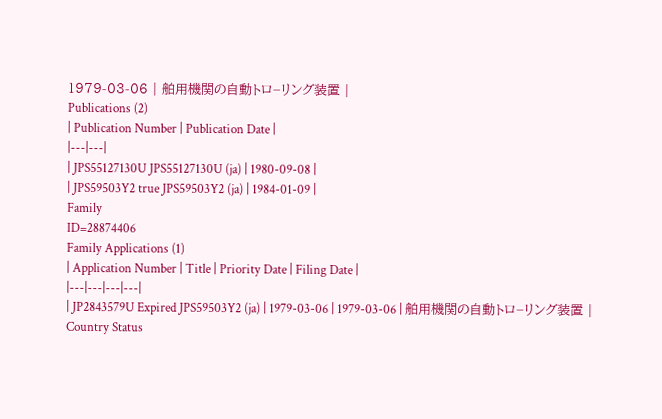1979-03-06 | 舶用機関の自動トロ−リング装置 |
Publications (2)
| Publication Number | Publication Date |
|---|---|
| JPS55127130U JPS55127130U (ja) | 1980-09-08 |
| JPS59503Y2 true JPS59503Y2 (ja) | 1984-01-09 |
Family
ID=28874406
Family Applications (1)
| Application Number | Title | Priority Date | Filing Date |
|---|---|---|---|
| JP2843579U Expired JPS59503Y2 (ja) | 1979-03-06 | 1979-03-06 | 舶用機関の自動トロ−リング装置 |
Country Status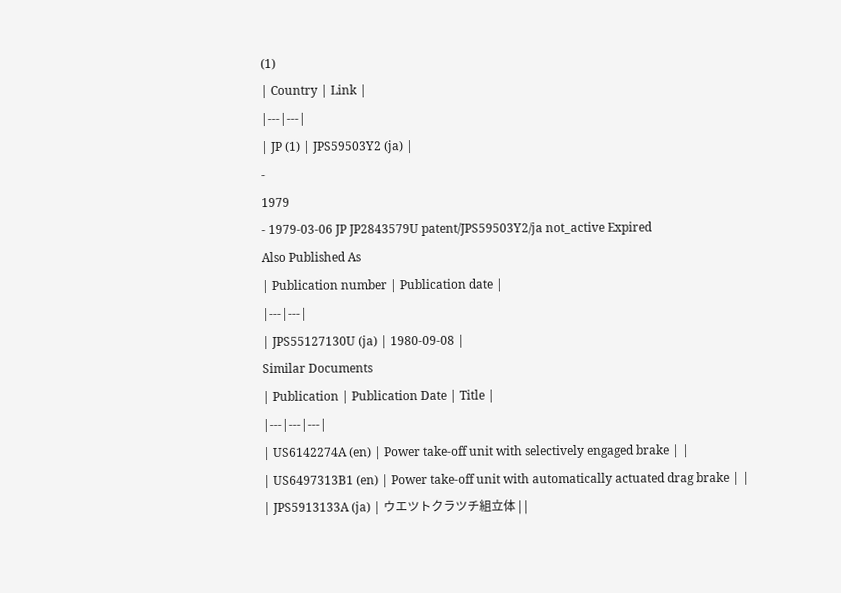(1)
| Country | Link |
|---|---|
| JP (1) | JPS59503Y2 (ja) |
-
1979
- 1979-03-06 JP JP2843579U patent/JPS59503Y2/ja not_active Expired
Also Published As
| Publication number | Publication date |
|---|---|
| JPS55127130U (ja) | 1980-09-08 |
Similar Documents
| Publication | Publication Date | Title |
|---|---|---|
| US6142274A (en) | Power take-off unit with selectively engaged brake | |
| US6497313B1 (en) | Power take-off unit with automatically actuated drag brake | |
| JPS5913133A (ja) | ウエツトクラツチ組立体 | |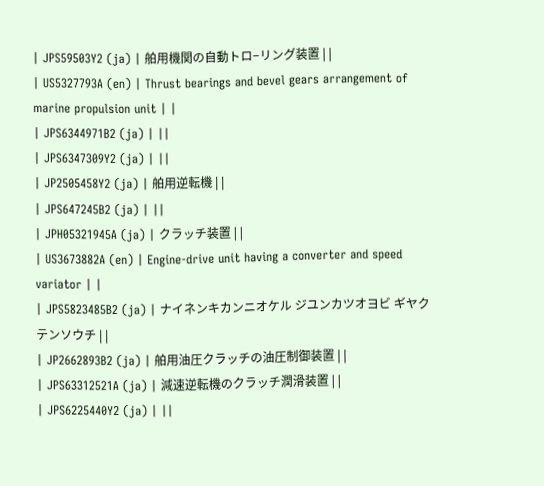| JPS59503Y2 (ja) | 舶用機関の自動トロ−リング装置 | |
| US5327793A (en) | Thrust bearings and bevel gears arrangement of marine propulsion unit | |
| JPS6344971B2 (ja) | ||
| JPS6347309Y2 (ja) | ||
| JP2505458Y2 (ja) | 舶用逆転機 | |
| JPS647245B2 (ja) | ||
| JPH05321945A (ja) | クラッチ装置 | |
| US3673882A (en) | Engine-drive unit having a converter and speed variator | |
| JPS5823485B2 (ja) | ナイネンキカンニオケル ジユンカツオヨビ ギヤクテンソウチ | |
| JP2662893B2 (ja) | 舶用油圧クラッチの油圧制御装置 | |
| JPS63312521A (ja) | 減速逆転機のクラッチ潤滑装置 | |
| JPS6225440Y2 (ja) | ||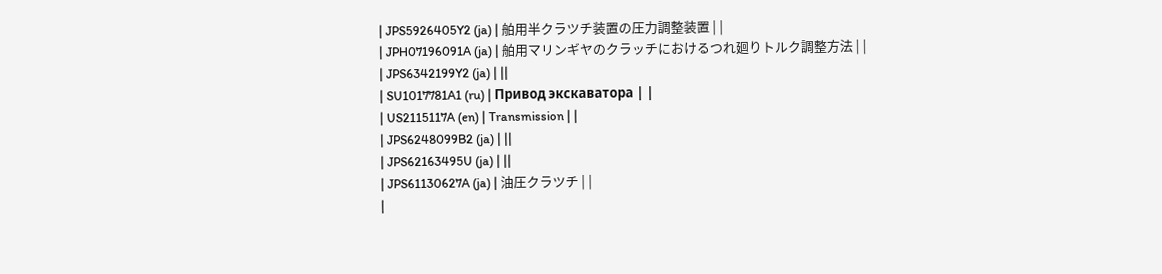| JPS5926405Y2 (ja) | 舶用半クラツチ装置の圧力調整装置 | |
| JPH07196091A (ja) | 舶用マリンギヤのクラッチにおけるつれ廻りトルク調整方法 | |
| JPS6342199Y2 (ja) | ||
| SU1017781A1 (ru) | Привод экскаватора | |
| US2115117A (en) | Transmission | |
| JPS6248099B2 (ja) | ||
| JPS62163495U (ja) | ||
| JPS61130627A (ja) | 油圧クラツチ | |
|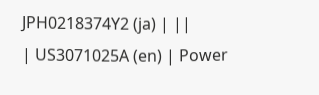JPH0218374Y2 (ja) | ||
| US3071025A (en) | Power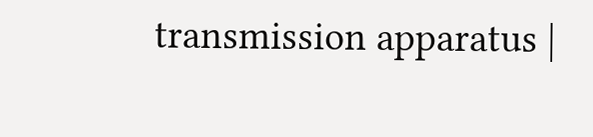transmission apparatus |